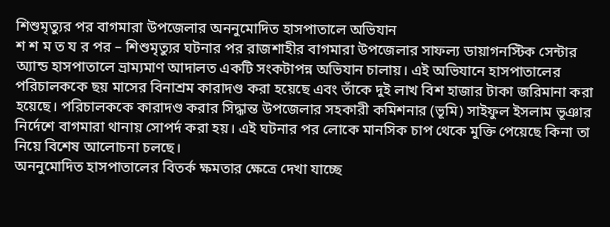শিশুমৃত্যুর পর বাগমারা উপজেলার অননুমোদিত হাসপাতালে অভিযান
শ শ ম ত য র পর – শিশুমৃত্যুর ঘটনার পর রাজশাহীর বাগমারা উপজেলার সাফল্য ডায়াগনস্টিক সেন্টার অ্যান্ড হাসপাতালে ভ্রাম্যমাণ আদালত একটি সংকটাপন্ন অভিযান চালায়। এই অভিযানে হাসপাতালের পরিচালককে ছয় মাসের বিনাশ্রম কারাদণ্ড করা হয়েছে এবং তাঁকে দুই লাখ বিশ হাজার টাকা জরিমানা করা হয়েছে। পরিচালককে কারাদণ্ড করার সিদ্ধান্ত উপজেলার সহকারী কমিশনার (ভূমি) সাইফুল ইসলাম ভূঞার নির্দেশে বাগমারা থানায় সোপর্দ করা হয়। এই ঘটনার পর লোকে মানসিক চাপ থেকে মুক্তি পেয়েছে কিনা তা নিয়ে বিশেষ আলোচনা চলছে।
অননুমোদিত হাসপাতালের বিতর্ক ক্ষমতার ক্ষেত্রে দেখা যাচ্ছে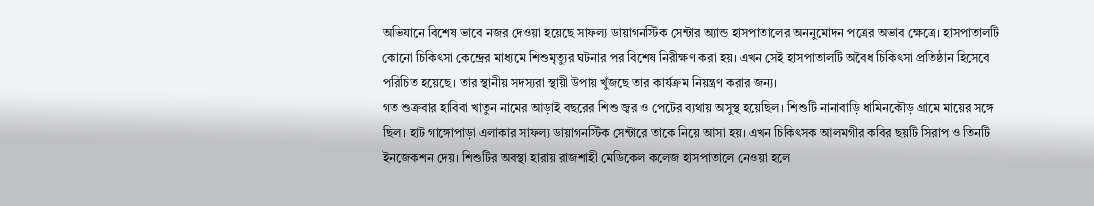অভিযানে বিশেষ ভাবে নজর দেওয়া হয়েছে সাফল্য ডায়াগনস্টিক সেন্টার অ্যান্ড হাসপাতালের অননুমোদন পত্রের অভাব ক্ষেত্রে। হাসপাতালটি কোনো চিকিৎসা কেন্দ্রের মাধ্যমে শিশুমৃত্যুর ঘটনার পর বিশেষ নিরীক্ষণ করা হয়। এখন সেই হাসপাতালটি অবৈধ চিকিৎসা প্রতিষ্ঠান হিসেবে পরিচিত হয়েছে। তার স্থানীয় সদস্যরা স্থায়ী উপায় খুঁজছে তার কার্যক্রম নিয়ন্ত্রণ করার জন্য।
গত শুক্রবার হাবিবা খাতুন নামের আড়াই বছরের শিশু জ্বর ও পেটের ব্যথায় অসুস্থ হয়েছিল। শিশুটি নানাবাড়ি ধামিনকৌড় গ্রামে মায়ের সঙ্গে ছিল। হাট গাঙ্গোপাড়া এলাকার সাফল্য ডায়াগনস্টিক সেন্টারে তাকে নিয়ে আসা হয়। এখন চিকিৎসক আলমগীর কবির ছয়টি সিরাপ ও তিনটি ইনজেকশন দেয়। শিশুটির অবস্থা হারায় রাজশাহী মেডিকেল কলেজ হাসপাতালে নেওয়া হলে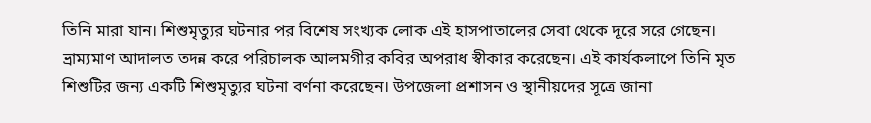তিনি মারা যান। শিশুমৃত্যুর ঘটনার পর বিশেষ সংখ্যক লোক এই হাসপাতালের সেবা থেকে দূরে সরে গেছেন।
ভ্রাম্যমাণ আদালত তদন্ন করে পরিচালক আলমগীর কবির অপরাধ স্বীকার করেছেন। এই কার্যকলাপে তিনি মৃত শিশুটির জন্য একটি শিশুমৃত্যুর ঘটনা বর্ণনা করেছেন। উপজেলা প্রশাসন ও স্থানীয়দের সূত্রে জানা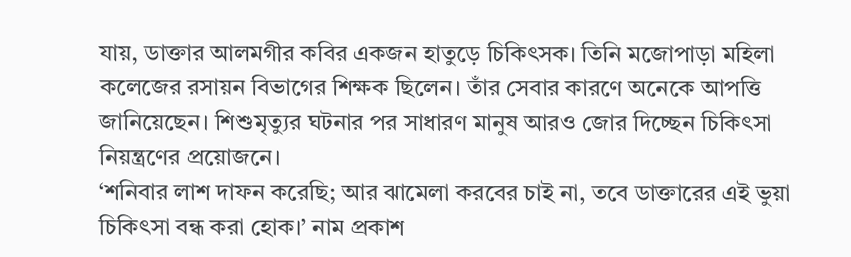যায়, ডাক্তার আলমগীর কবির একজন হাতুড়ে চিকিৎসক। তিনি মজোপাড়া মহিলা কলেজের রসায়ন বিভাগের শিক্ষক ছিলেন। তাঁর সেবার কারণে অনেকে আপত্তি জানিয়েছেন। শিশুমৃত্যুর ঘটনার পর সাধারণ মানুষ আরও জোর দিচ্ছেন চিকিৎসা নিয়ন্ত্রণের প্রয়োজনে।
‘শনিবার লাশ দাফন করেছি; আর ঝামেলা করবের চাই না, তবে ডাক্তারের এই ভুয়া চিকিৎসা বন্ধ করা হোক।’ নাম প্রকাশ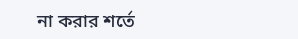না করার শর্তে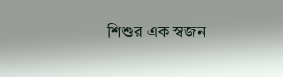শিশুর এক স্বজন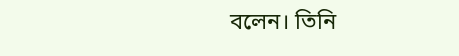বলেন। তিনি